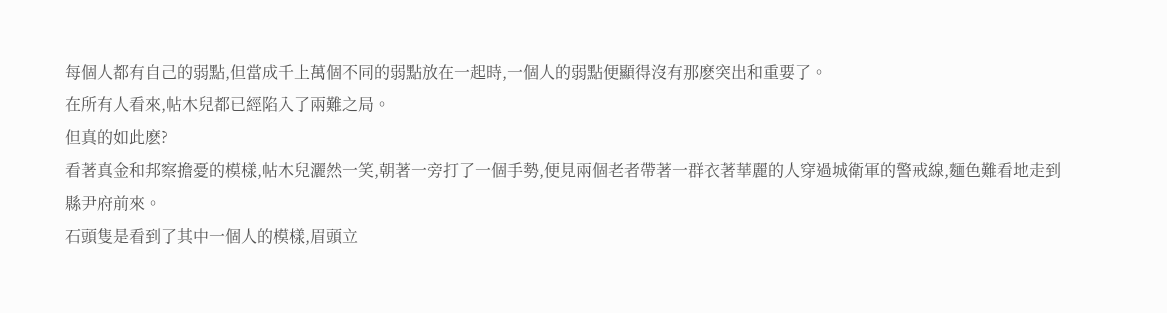每個人都有自己的弱點,但當成千上萬個不同的弱點放在一起時,一個人的弱點便顯得沒有那麽突出和重要了。
在所有人看來,帖木兒都已經陷入了兩難之局。
但真的如此麽?
看著真金和邦察擔憂的模樣,帖木兒灑然一笑,朝著一旁打了一個手勢,便見兩個老者帶著一群衣著華麗的人穿過城衛軍的警戒線,麵色難看地走到縣尹府前來。
石頭隻是看到了其中一個人的模樣,眉頭立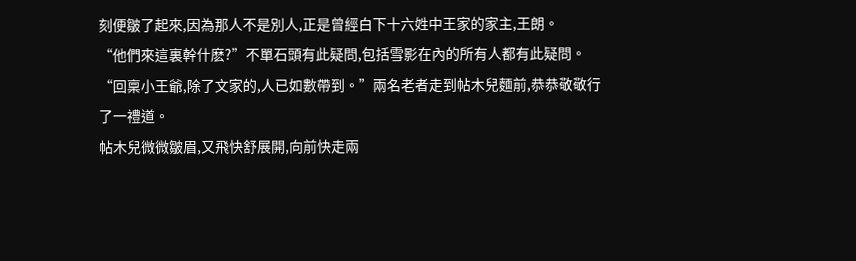刻便皺了起來,因為那人不是別人,正是曾經白下十六姓中王家的家主,王朗。
“他們來這裏幹什麽?”不單石頭有此疑問,包括雪影在內的所有人都有此疑問。
“回稟小王爺,除了文家的,人已如數帶到。”兩名老者走到帖木兒麵前,恭恭敬敬行了一禮道。
帖木兒微微皺眉,又飛快舒展開,向前快走兩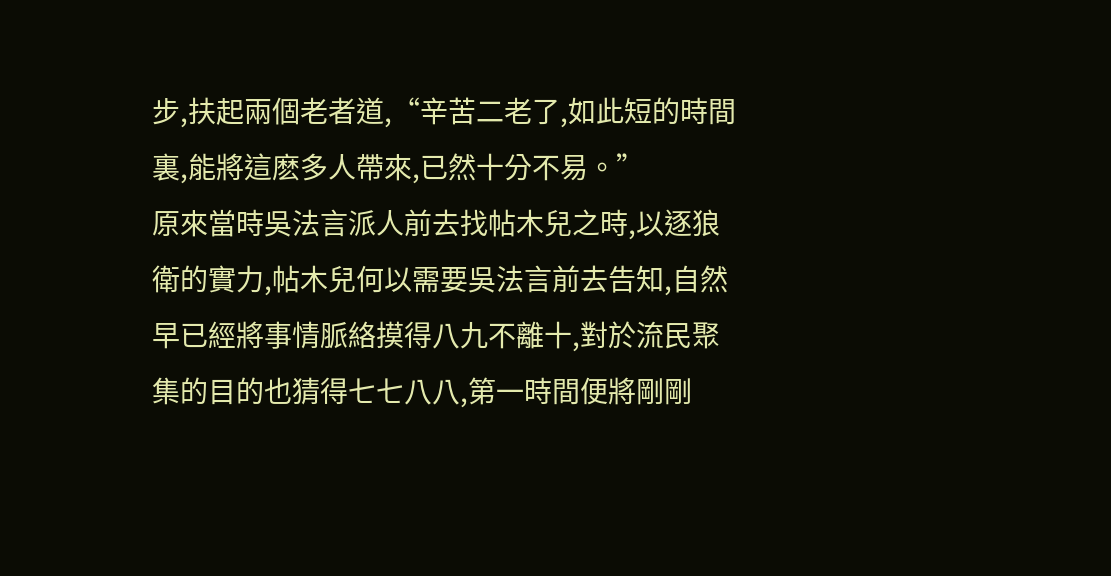步,扶起兩個老者道,“辛苦二老了,如此短的時間裏,能將這麽多人帶來,已然十分不易。”
原來當時吳法言派人前去找帖木兒之時,以逐狼衛的實力,帖木兒何以需要吳法言前去告知,自然早已經將事情脈絡摸得八九不離十,對於流民聚集的目的也猜得七七八八,第一時間便將剛剛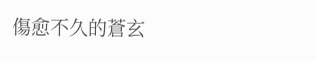傷愈不久的蒼玄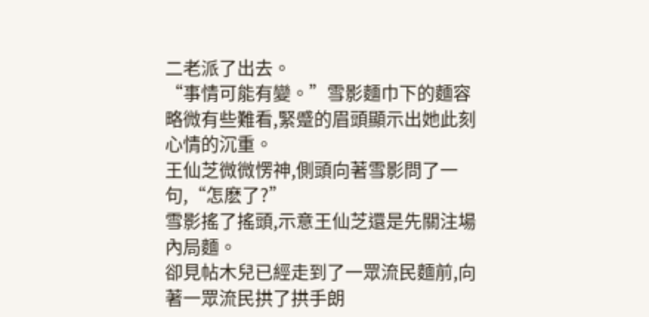二老派了出去。
“事情可能有變。”雪影麵巾下的麵容略微有些難看,緊蹙的眉頭顯示出她此刻心情的沉重。
王仙芝微微愣神,側頭向著雪影問了一句,“怎麽了?”
雪影搖了搖頭,示意王仙芝還是先關注場內局麵。
卻見帖木兒已經走到了一眾流民麵前,向著一眾流民拱了拱手朗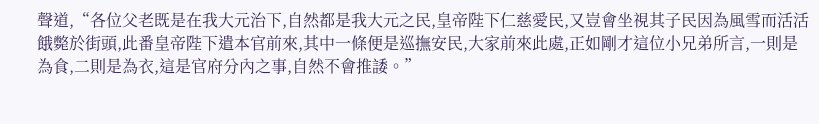聲道,“各位父老既是在我大元治下,自然都是我大元之民,皇帝陛下仁慈愛民,又豈會坐視其子民因為風雪而活活餓斃於街頭,此番皇帝陛下遣本官前來,其中一條便是巡撫安民,大家前來此處,正如剛才這位小兄弟所言,一則是為食,二則是為衣,這是官府分內之事,自然不會推諉。”